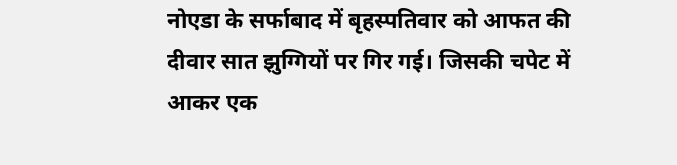नोएडा के सर्फाबाद में बृहस्पतिवार को आफत की दीवार सात झुग्गियों पर गिर गई। जिसकी चपेट में आकर एक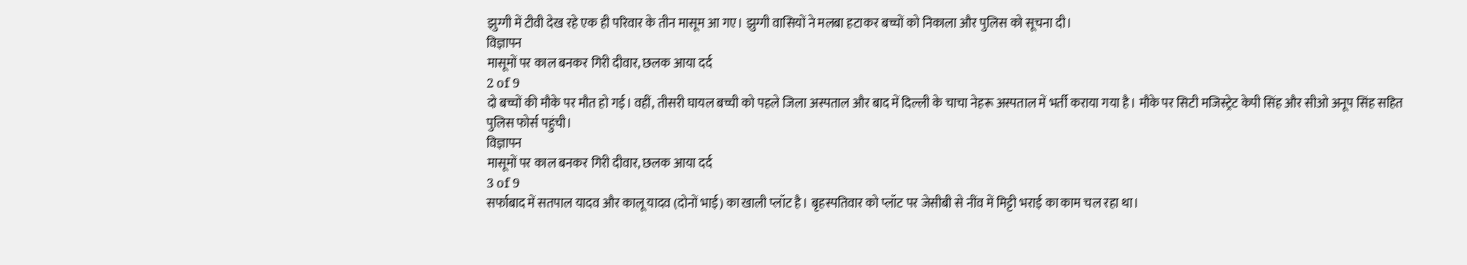झुग्गी में टीवी देख रहे एक ही परिवार के तीन मासूम आ गए। झुग्गी वासियों ने मलबा हटाकर बच्चों को निकाला और पुलिस को सूचना दी।
विज्ञापन
मासूमों पर काल बनकर गिरी दीवार, छलक आया दर्द
2 of 9
दो बच्चों की मौके पर मौत हो गई। वहीं, तीसरी घायल बच्ची को पहले जिला अस्पताल और बाद में दिल्ली के चाचा नेहरू अस्पताल में भर्ती कराया गया है। मौके पर सिटी मजिस्ट्रेट केपी सिंह और सीओ अनूप सिंह सहित पुलिस फोर्स पहुंची।
विज्ञापन
मासूमों पर काल बनकर गिरी दीवार, छलक आया दर्द
3 of 9
सर्फाबाद में सतपाल यादव और कालू यादव (दोनों भाई) का खाली प्लॉट है। बृहस्पतिवार को प्लॉट पर जेसीबी से नींव में मिट्टी भराई का काम चल रहा था।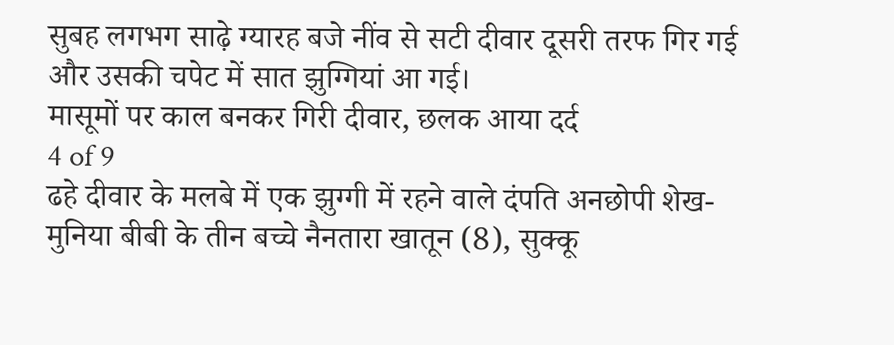सुबह लगभग साढ़े ग्यारह बजे नींव से सटी दीवार दूसरी तरफ गिर गई और उसकी चपेट में सात झुग्गियां आ गई।
मासूमों पर काल बनकर गिरी दीवार, छलक आया दर्द
4 of 9
ढहे दीवार के मलबे में एक झुग्गी में रहने वाले दंपति अनछोपी शेख-मुनिया बीबी के तीन बच्चे नैनतारा खातून (8), सुक्कू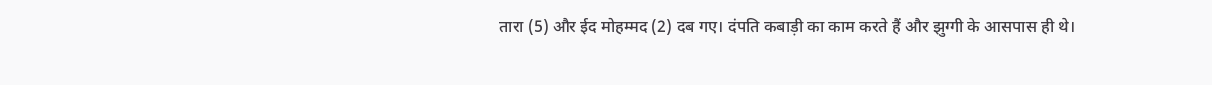तारा (5) और ईद मोहम्मद (2) दब गए। दंपति कबाड़ी का काम करते हैं और झुग्गी के आसपास ही थे।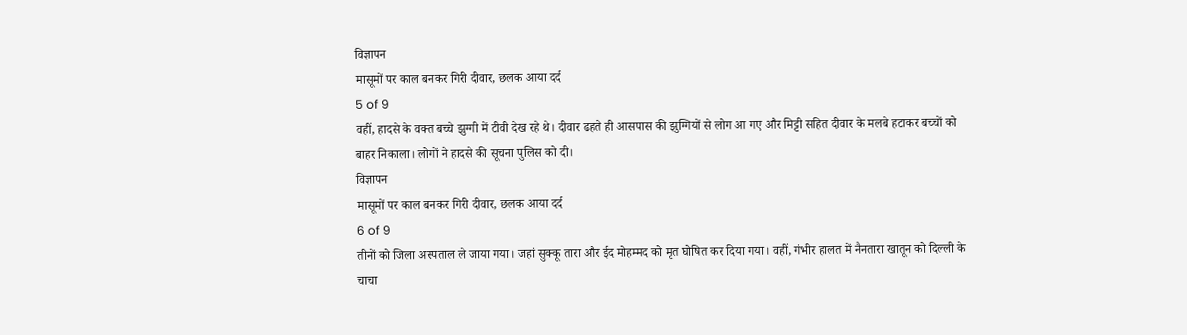विज्ञापन
मासूमों पर काल बनकर गिरी दीवार, छलक आया दर्द
5 of 9
वहीं, हादसे के वक्त बच्चे झुग्गी में टीवी देख रहे थे। दीवार ढहते ही आसपास की झुग्गियों से लोग आ गए और मिट्टी सहित दीवार के मलबे हटाकर बच्चों को बाहर निकाला। लोगों ने हादसे की सूचना पुलिस को दी।
विज्ञापन
मासूमों पर काल बनकर गिरी दीवार, छलक आया दर्द
6 of 9
तीनों को जिला अस्पताल ले जाया गया। जहां सुक्कू तारा और ईद मोहम्मद को मृत घोषित कर दिया गया। वहीं, गंभीर हालत में नैनतारा खातून को दिल्ली के चाचा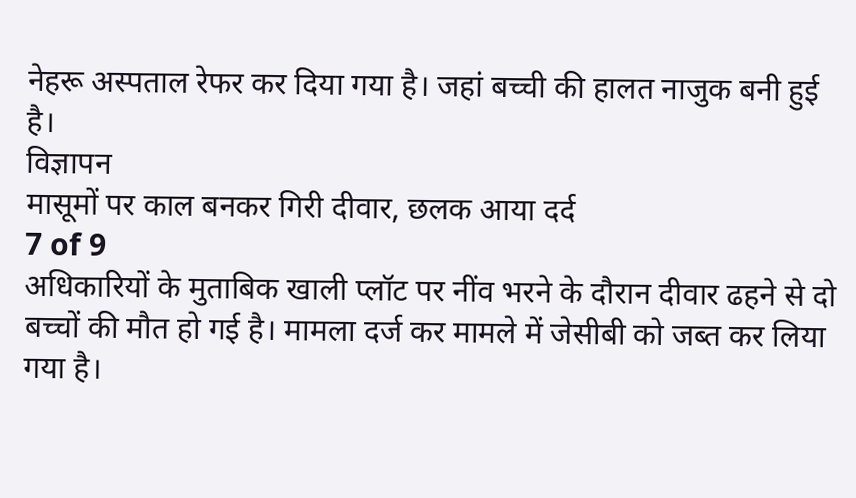नेहरू अस्पताल रेफर कर दिया गया है। जहां बच्ची की हालत नाजुक बनी हुई है।
विज्ञापन
मासूमों पर काल बनकर गिरी दीवार, छलक आया दर्द
7 of 9
अधिकारियों के मुताबिक खाली प्लॉट पर नींव भरने के दौरान दीवार ढहने से दो बच्चों की मौत हो गई है। मामला दर्ज कर मामले में जेसीबी को जब्त कर लिया गया है।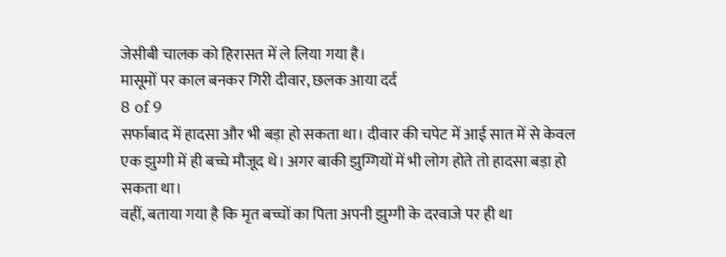जेसीबी चालक को हिरासत में ले लिया गया है।
मासूमों पर काल बनकर गिरी दीवार, छलक आया दर्द
8 of 9
सर्फाबाद में हादसा और भी बड़ा हो सकता था। दीवार की चपेट में आई सात में से केवल एक झुग्गी में ही बच्चे मौजूद थे। अगर बाकी झुग्गियों में भी लोग होते तो हादसा बड़ा हो सकता था।
वहीं, बताया गया है कि मृत बच्चों का पिता अपनी झुग्गी के दरवाजे पर ही था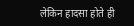लेकिन हादसा होते ही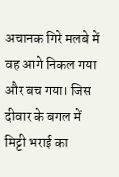अचानक गिरे मलबे में वह आगे निकल गया और बच गया। जिस दीवार के बगल में मिट्टी भराई का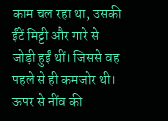काम चल रहा था, उसकी ईंटें मिट्टी और गारे से जोड़ी हुईं थीं। जिससे वह पहले से ही कमजोर थी। ऊपर से नींव की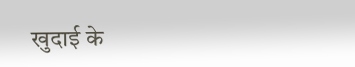खुदाई के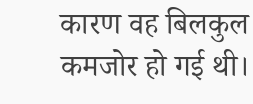कारण वह बिलकुल कमजोर हो गई थी।